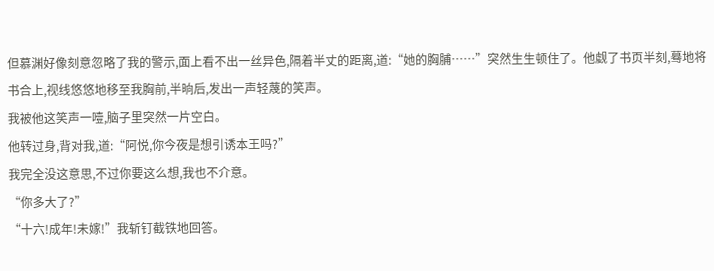但慕渊好像刻意忽略了我的警示,面上看不出一丝异色,隔着半丈的距离,道:“她的胸脯……”突然生生顿住了。他觑了书页半刻,蓦地将书合上,视线悠悠地移至我胸前,半晌后,发出一声轻蔑的笑声。
我被他这笑声一噎,脑子里突然一片空白。
他转过身,背对我,道:“阿悦,你今夜是想引诱本王吗?”
我完全没这意思,不过你要这么想,我也不介意。
“你多大了?”
“十六!成年!未嫁!”我斩钉截铁地回答。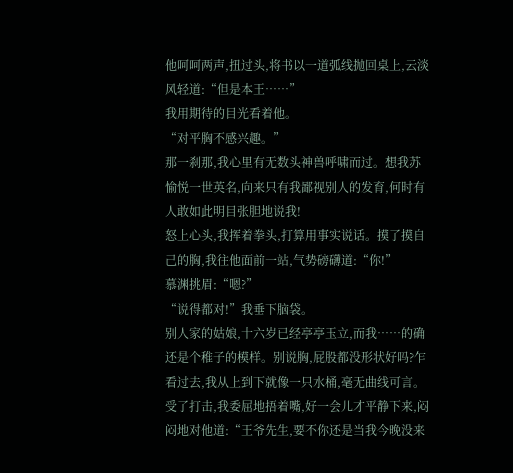他呵呵两声,扭过头,将书以一道弧线抛回桌上,云淡风轻道:“但是本王……”
我用期待的目光看着他。
“对平胸不感兴趣。”
那一刹那,我心里有无数头神兽呼啸而过。想我苏愉悦一世英名,向来只有我鄙视别人的发育,何时有人敢如此明目张胆地说我!
怒上心头,我挥着拳头,打算用事实说话。摸了摸自己的胸,我往他面前一站,气势磅礴道:“你!”
慕渊挑眉:“嗯?”
“说得都对!”我垂下脑袋。
别人家的姑娘,十六岁已经亭亭玉立,而我……的确还是个稚子的模样。别说胸,屁股都没形状好吗?乍看过去,我从上到下就像一只水桶,毫无曲线可言。
受了打击,我委屈地捂着嘴,好一会儿才平静下来,闷闷地对他道:“王爷先生,要不你还是当我今晚没来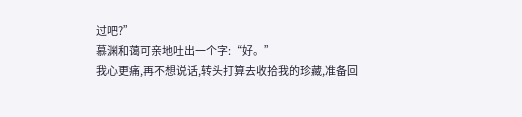过吧?”
慕渊和蔼可亲地吐出一个字:“好。”
我心更痛,再不想说话,转头打算去收拾我的珍藏,准备回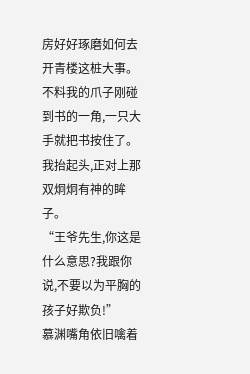房好好琢磨如何去开青楼这桩大事。不料我的爪子刚碰到书的一角,一只大手就把书按住了。我抬起头,正对上那双炯炯有神的眸子。
“王爷先生,你这是什么意思?我跟你说,不要以为平胸的孩子好欺负!”
慕渊嘴角依旧噙着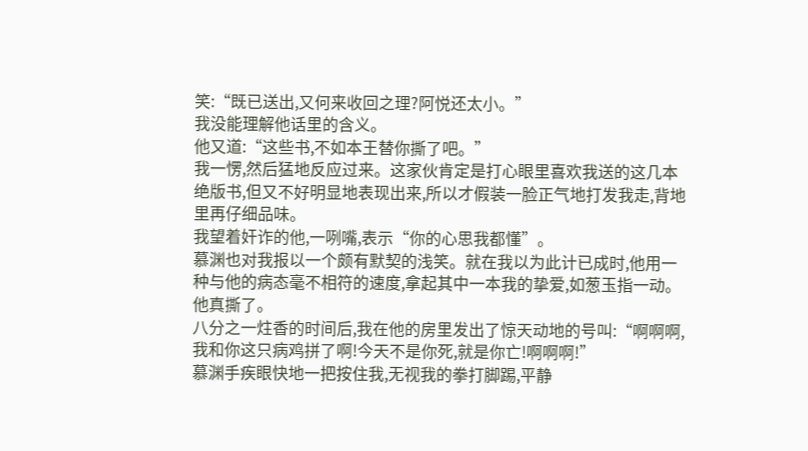笑:“既已送出,又何来收回之理?阿悦还太小。”
我没能理解他话里的含义。
他又道:“这些书,不如本王替你撕了吧。”
我一愣,然后猛地反应过来。这家伙肯定是打心眼里喜欢我送的这几本绝版书,但又不好明显地表现出来,所以才假装一脸正气地打发我走,背地里再仔细品味。
我望着奸诈的他,一咧嘴,表示“你的心思我都懂”。
慕渊也对我报以一个颇有默契的浅笑。就在我以为此计已成时,他用一种与他的病态毫不相符的速度,拿起其中一本我的挚爱,如葱玉指一动。
他真撕了。
八分之一炷香的时间后,我在他的房里发出了惊天动地的号叫:“啊啊啊,我和你这只病鸡拼了啊!今天不是你死,就是你亡!啊啊啊!”
慕渊手疾眼快地一把按住我,无视我的拳打脚踢,平静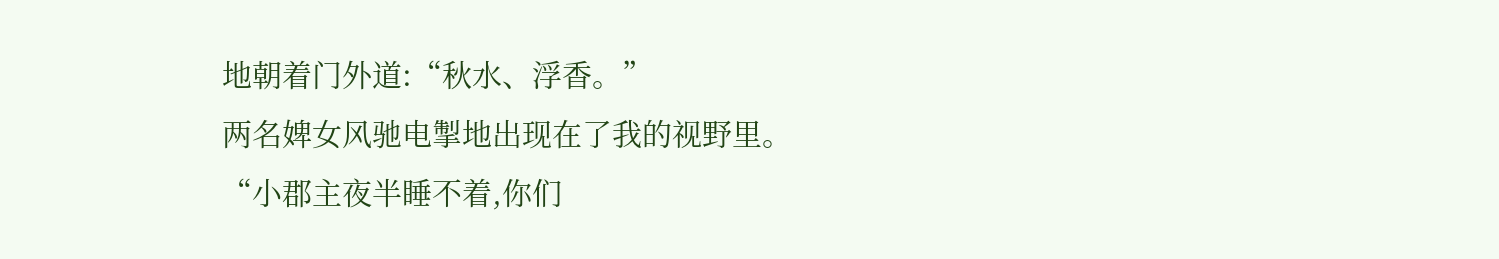地朝着门外道:“秋水、浮香。”
两名婢女风驰电掣地出现在了我的视野里。
“小郡主夜半睡不着,你们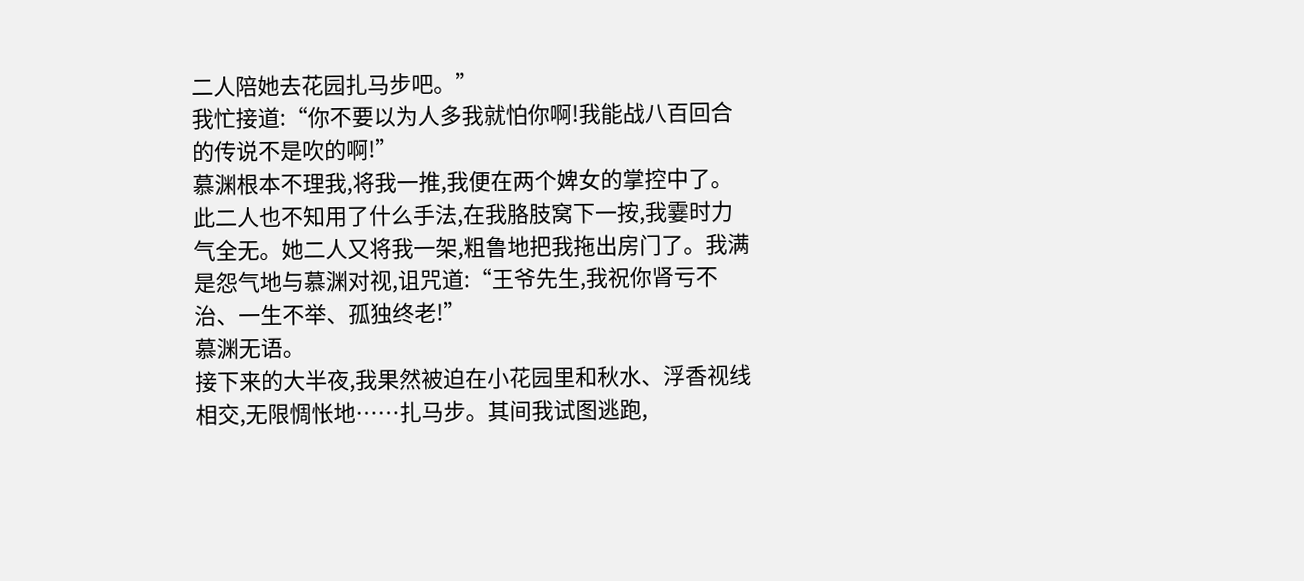二人陪她去花园扎马步吧。”
我忙接道:“你不要以为人多我就怕你啊!我能战八百回合的传说不是吹的啊!”
慕渊根本不理我,将我一推,我便在两个婢女的掌控中了。此二人也不知用了什么手法,在我胳肢窝下一按,我霎时力气全无。她二人又将我一架,粗鲁地把我拖出房门了。我满是怨气地与慕渊对视,诅咒道:“王爷先生,我祝你肾亏不治、一生不举、孤独终老!”
慕渊无语。
接下来的大半夜,我果然被迫在小花园里和秋水、浮香视线相交,无限惆怅地……扎马步。其间我试图逃跑,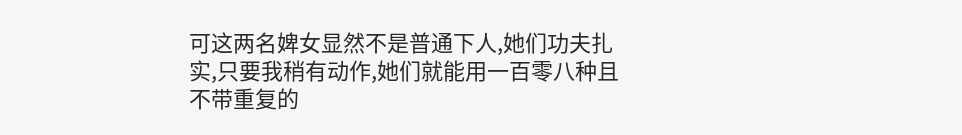可这两名婢女显然不是普通下人,她们功夫扎实,只要我稍有动作,她们就能用一百零八种且不带重复的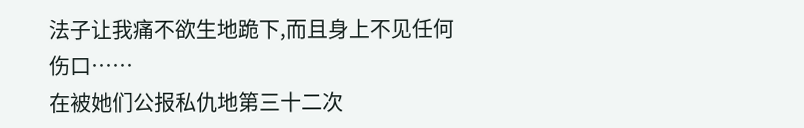法子让我痛不欲生地跪下,而且身上不见任何伤口……
在被她们公报私仇地第三十二次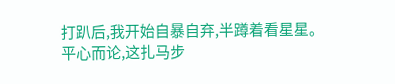打趴后,我开始自暴自弃,半蹲着看星星。
平心而论,这扎马步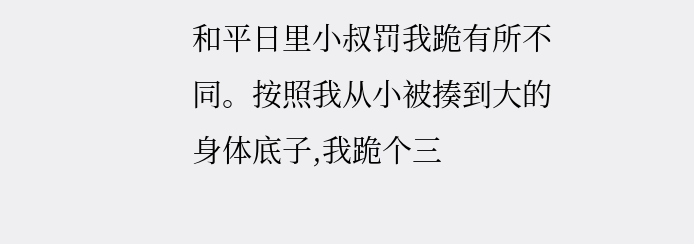和平日里小叔罚我跪有所不同。按照我从小被揍到大的身体底子,我跪个三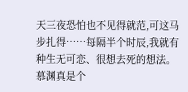天三夜恐怕也不见得就范,可这马步扎得……每隔半个时辰,我就有种生无可恋、很想去死的想法。
慕渊真是个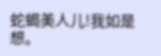蛇蝎美人儿!我如是想。